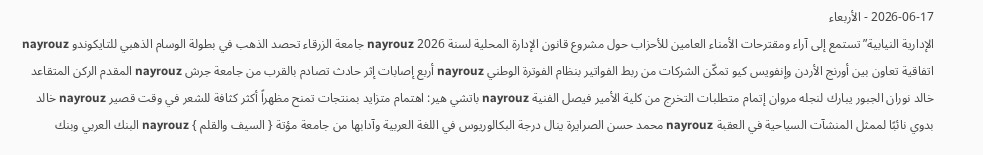2026-06-17 - الأربعاء
الإدارية النيابية” تستمع إلى آراء ومقترحات الأمناء العامين للأحزاب حول مشروع قانون الإدارة المحلية لسنة 2026 nayrouz جامعة الزرقاء تحصد الذهب في بطولة الوسام الذهبي للتايكوندو nayrouz اتفاقية تعاون بين أورنج الأردن وإنفويس كيو تمكّن الشركات من ربط الفواتير بنظام الفوترة الوطني nayrouz أربع إصابات إثر حادث تصادم بالقرب من جامعة جرش nayrouz المقدم الركن المتقاعد خالد نوران الجبور يبارك لنجله مروان إتمام متطلبات التخرج من كلية الأمير فيصل الفنية nayrouz باتشي هير: اهتمام متزايد بمنتجات تمنح مظهراً أكثر كثافة للشعر في وقت قصير nayrouz خالد بدوي نائبًا لممثل المنشآت السياحية في العقبة nayrouz محمد حسن الصرايرة ينال درجة البكالوريوس في اللغة العربية وآدابها من جامعة مؤتة { السيف والقلم } nayrouz البنك العربي وبنك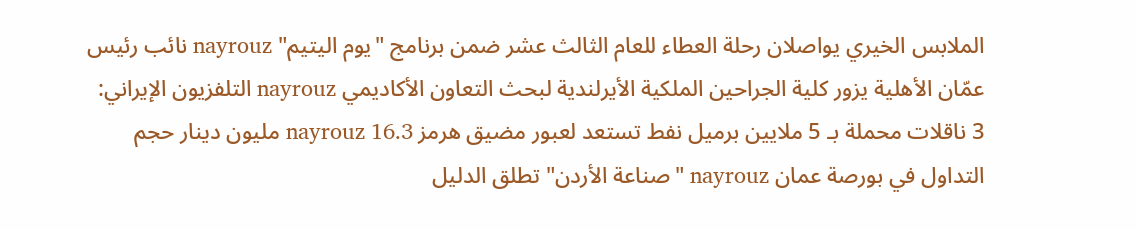الملابس الخيري يواصلان رحلة العطاء للعام الثالث عشر ضمن برنامج "يوم اليتيم" nayrouz نائب رئيس عمّان الأهلية يزور كلية الجراحين الملكية الأيرلندية لبحث التعاون الأكاديمي nayrouz التلفزيون الإيراني: 3 ناقلات محملة بـ 5 ملايين برميل نفط تستعد لعبور مضيق هرمز nayrouz 16.3 مليون دينار حجم التداول في بورصة عمان nayrouz "صناعة الأردن" تطلق الدليل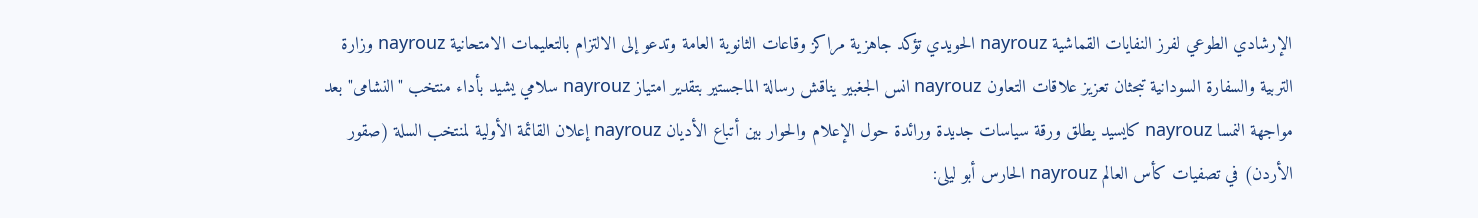الإرشادي الطوعي لفرز النفايات القماشية nayrouz الحويدي تؤكد جاهزية مراكز وقاعات الثانوية العامة وتدعو إلى الالتزام بالتعليمات الامتحانية nayrouz وزارة التربية والسفارة السودانية تبحثان تعزيز علاقات التعاون nayrouz انس الجغبير يناقش رسالة الماجستير بتقدير امتياز nayrouz سلامي يشيد بأداء منتخب "النشامى" بعد مواجهة النمسا nayrouz كايسيد يطلق ورقة سياسات جديدة ورائدة حول الإعلام والحوار بين أتباع الأديان nayrouz إعلان القائمة الأولية لمنتخب السلة (صقور الأردن) في تصفيات كأس العالم nayrouz الحارس أبو ليلى: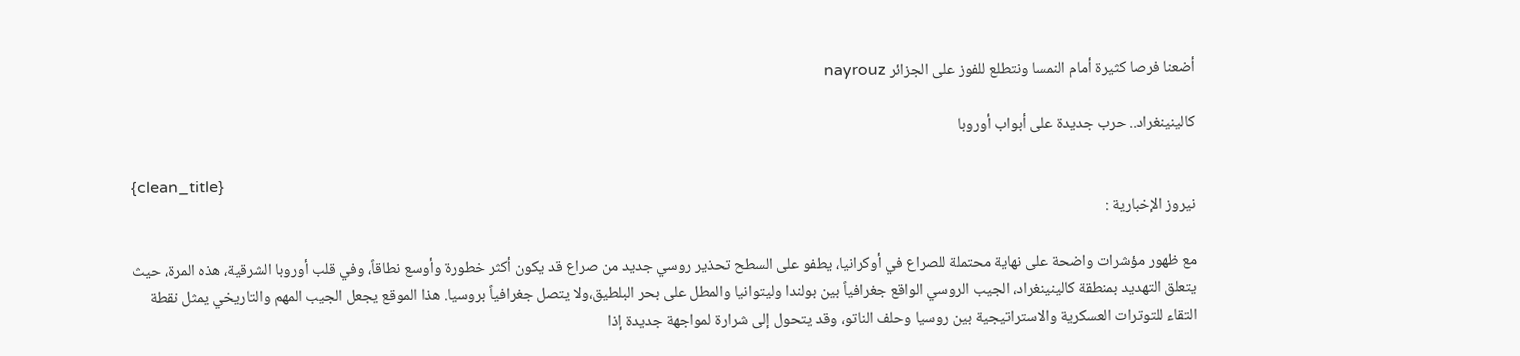أضعنا فرصا كثيرة أمام النمسا ونتطلع للفوز على الجزائر nayrouz

كالينينغراد.. حرب جديدة على أبواب أوروبا

{clean_title}
نيروز الإخبارية :

مع ظهور مؤشرات واضحة على نهاية محتملة للصراع في أوكرانيا، يطفو على السطح تحذير روسي جديد من صراع قد يكون أكثر خطورة وأوسع نطاقاً، وفي قلب أوروبا الشرقية، هذه المرة، حيث يتعلق التهديد بمنطقة كالينينغراد، الجيب الروسي الواقع جغرافياً بين بولندا وليتوانيا والمطل على بحر البلطيق،ولا يتصل جغرافياً بروسيا. هذا الموقع يجعل الجيب المهم والتاريخي يمثل نقطة التقاء للتوترات العسكرية والاستراتيجية بين روسيا وحلف الناتو، وقد يتحول إلى شرارة لمواجهة جديدة إذا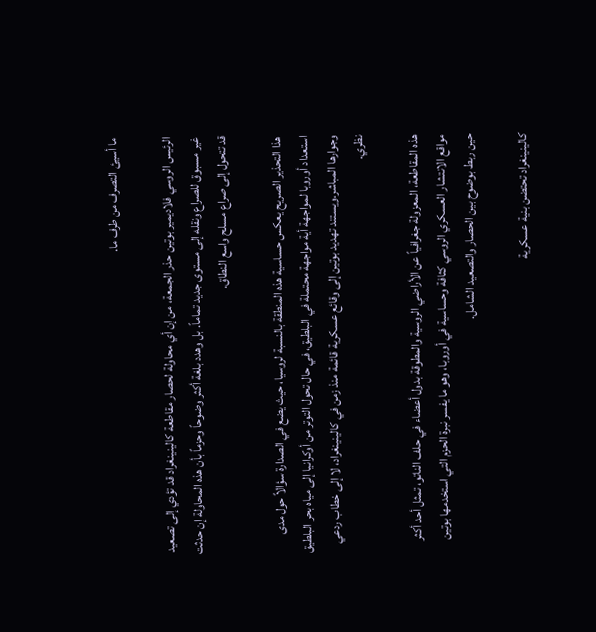ما أسيئ التصرف من طرف ما.

الرئيس الروسي فلاديمير بوتين حذر الجمعة، من إن أي محاولة لحصار مقاطعة كالينينغراد قد تؤدي إلى تصعيد غير مسبوق للصراع ونقله إلى مستوى جديد تماماً. بل وهدد بلغة أكثر وضوحاً وحزماً بأن هذه المحاولة إن حدثت قد تتحول إلى صراع مسلح واسع النطاق.

هذا التحذير الصريح يعكس حساسية هذه المنطقة بالنسبة لروسيا، حيث يضع في الصدارة سؤالاً حول مدى استعداد أوروبا لمواجهة أية مواجهة محتملة في البلطيق، في حال تحول التوتر من أوكرانيا إلى مياه بحر البلطيق وجوارها المباشر.ويستند تهديد بوتين إلى وقائع عسكرية قائمة منذ زمن في كالينينغراد، لا إلى خطاب ردعي نظري.

هذه المقاطعة، المعزولة جغرافياً عن الأراضي الروسية والمطوقة بدول أعضاء في حلف الناتو، تمثل أحد أكثر مواقع الانتشار العسكري الروسي كثافة وحساسية في أوروبا، وهو ما يفسر نبرة الحزم التي استخدمها بوتين حين ربط بوضوح بين الحصار والتصعيد الشامل.

كالينينغراد تحتضن بنية عسكرية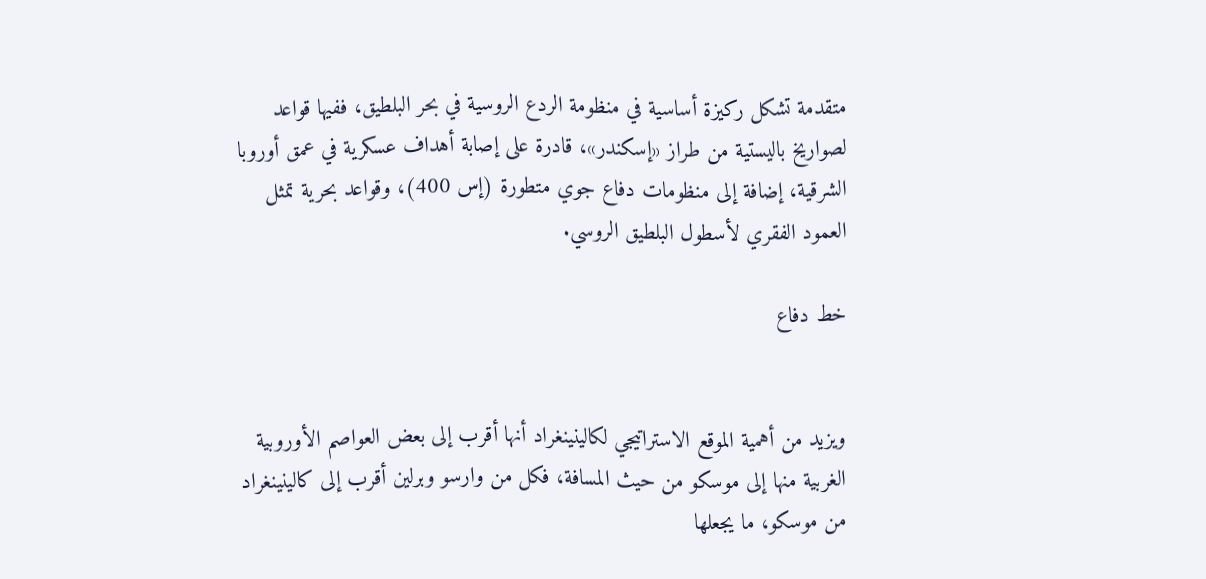متقدمة تشكل ركيزة أساسية في منظومة الردع الروسية في بحر البلطيق، ففيها قواعد لصواريخ باليستية من طراز «إسكندر»، قادرة على إصابة أهداف عسكرية في عمق أوروبا الشرقية، إضافة إلى منظومات دفاع جوي متطورة (إس 400)، وقواعد بحرية تمثل العمود الفقري لأسطول البلطيق الروسي.

خط دفاع


ويزيد من أهمية الموقع الاستراتيجي لكالينينغراد أنها أقرب إلى بعض العواصم الأوروبية الغربية منها إلى موسكو من حيث المسافة، فكل من وارسو وبرلين أقرب إلى كالينينغراد من موسكو، ما يجعلها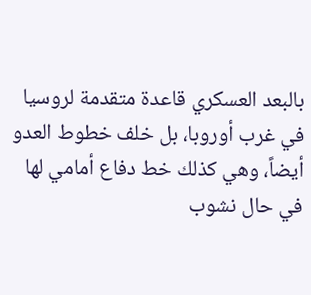بالبعد العسكري قاعدة متقدمة لروسيا في غرب أوروبا، بل خلف خطوط العدو أيضاً، وهي كذلك خط دفاع أمامي لها في حال نشوب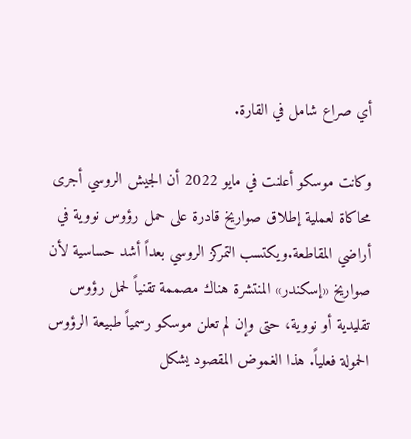أي صراع شامل في القارة.

وكانت موسكو أعلنت في مايو 2022 أن الجيش الروسي أجرى محاكاة لعملية إطلاق صواريخ قادرة على حمل رؤوس نووية في أراضي المقاطعة.ويكتسب التمركز الروسي بعداً أشد حساسية لأن صواريخ «إسكندر» المنتشرة هناك مصممة تقنياً لحمل رؤوس تقليدية أو نووية، حتى وإن لم تعلن موسكو رسمياً طبيعة الرؤوس الحمولة فعلياً. هذا الغموض المقصود يشكل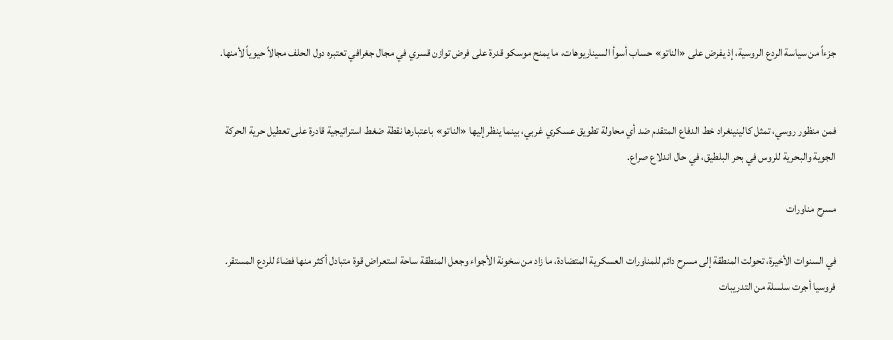جزءاً من سياسة الردع الروسية، إذ يفرض على «الناتو» حساب أسوأ السيناريوهات، ما يمنح موسكو قدرة على فرض توازن قسري في مجال جغرافي تعتبره دول الحلف مجالاً حيوياً لأمنها.


فمن منظور روسي، تمثل كالينينغراد خط الدفاع المتقدم ضد أي محاولة تطويق عسكري غربي، بينما ينظر إليها «الناتو» باعتبارها نقطة ضغط استراتيجية قادرة على تعطيل حرية الحركة الجوية والبحرية للروس في بحر البلطيق، في حال اندلاع صراع.

مسرح مناورات

في السنوات الأخيرة، تحولت المنطقة إلى مسرح دائم للمناورات العسكرية المتضادة، ما زاد من سخونة الأجواء وجعل المنطقة ساحة استعراض قوة متبادل أكثر منها فضاءً للردع المستقر. فروسيا أجرت سلسلة من التدريبات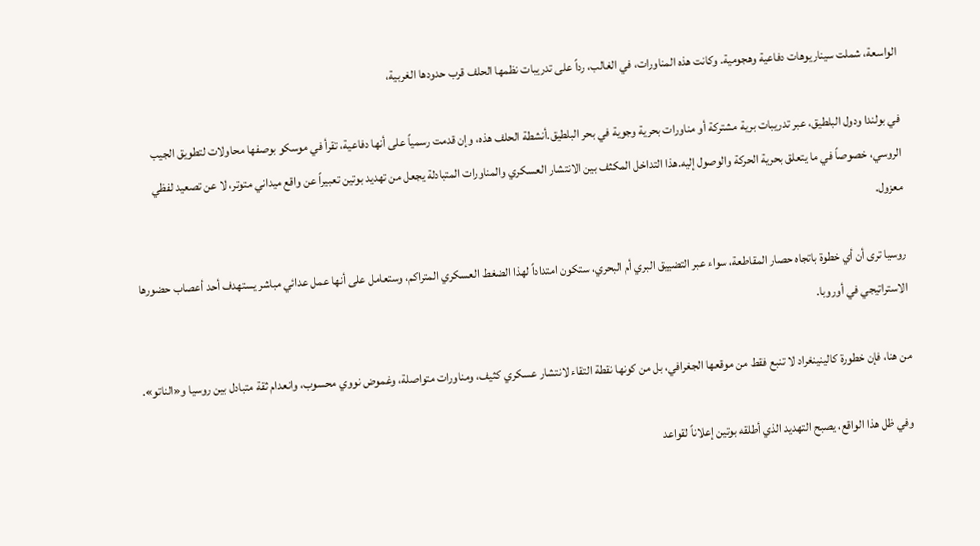الواسعة، شملت سيناريوهات دفاعية وهجومية. وكانت هذه المناورات، في الغالب، رداً على تدريبات نظمها الحلف قرب حدودها الغربية،

في بولندا ودول البلطيق، عبر تدريبات برية مشتركة أو مناورات بحرية وجوية في بحر البلطيق.أنشطة الحلف هذه، وإن قدمت رسمياً على أنها دفاعية، تقرأ في موسكو بوصفها محاولات لتطويق الجيب الروسي، خصوصاً في ما يتعلق بحرية الحركة والوصول إليه.هذا التداخل المكثف بين الانتشار العسكري والمناورات المتبادلة يجعل من تهديد بوتين تعبيراً عن واقع ميداني متوتر، لا عن تصعيد لفظي معزول.

روسيا ترى أن أي خطوة باتجاه حصار المقاطعة، سواء عبر التضييق البري أم البحري، ستكون امتداداً لهذا الضغط العسكري المتراكم، وستعامل على أنها عمل عدائي مباشر يستهدف أحد أعصاب حضورها الاستراتيجي في أوروبا.

من هنا، فإن خطورة كالينينغراد لا تنبع فقط من موقعها الجغرافي، بل من كونها نقطة التقاء لانتشار عسكري كثيف، ومناورات متواصلة، وغموض نووي محسوب، وانعدام ثقة متبادل بين روسيا و«الناتو».

وفي ظل هذا الواقع، يصبح التهديد الذي أطلقه بوتين إعلاناً لقواعد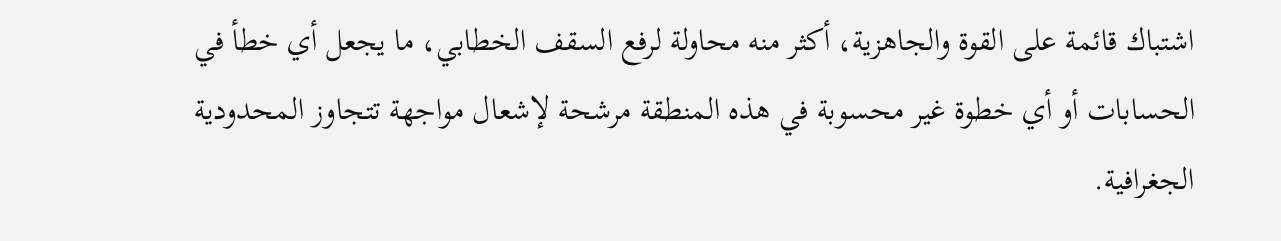اشتباك قائمة على القوة والجاهزية، أكثر منه محاولة لرفع السقف الخطابي، ما يجعل أي خطأ في الحسابات أو أي خطوة غير محسوبة في هذه المنطقة مرشحة لإشعال مواجهة تتجاوز المحدودية الجغرافية.